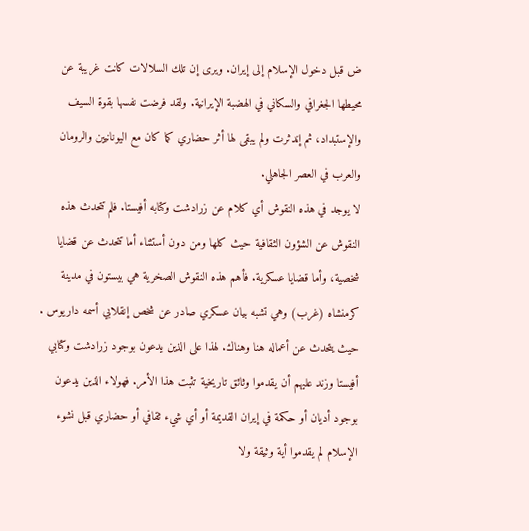ض قبل دخول الإسلام إلى إيران. ويرى إن تلك السلالات كانت غريبة عن محيطها الجغرافي والسكاني في الهضبة الإيرانية. ولقد فرضت نفسها بقوة السيف والإستبداد، ثم إندثرت ولم يبقى لها أثر حضاري كما كان مع اليونانيين والرومان والعرب في العصر الجاهلي.
لا يوجد في هذه النقوش أي كلام عن زرادشت وكتابه أفيستا. فلم تتحدث هذه النقوش عن الشؤون الثقافية حيث كلها ومن دون أستثناء أما تتحدث عن قضايا شخصية، وأما قضايا عسكرية. فأهم هذه النقوش الصخرية هي بيستون في مدينة كرمنشاه (غرب) وهي تشبه بيان عسكري صادر عن شخص إنقلابي أسمه داريوس .
حيث يتحدث عن أعماله هنا وهناك. لهذا على الذين يدعون بوجود زرادشت وكتابي أفيستا وزند عليهم أن يقدموا وثائق تاريخية تثبت هذا الأمر. فهولاء الذين يدعون بوجود أديان أو حكمة في إيران القديمة أو أي شيء ثقافي أو حضاري قبل نشوء الإسلام لم يقدموا أية وثيقة ولا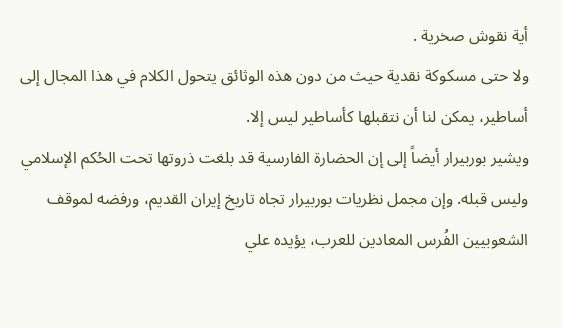أية نقوش صخرية .
ولا حتى مسكوكة نقدية حيث من دون هذه الوثائق يتحول الكلام في هذا المجال إلى أساطير، يمكن لنا أن نتقبلها كأساطير ليس إلا.
ويشير بوربيرار أيضاً إلى إن الحضارة الفارسية قد بلغت ذروتها تحت الحُكم الإسلامي وليس قبله. وإن مجمل نظريات بوربيرار تجاه تاريخ إيران القديم، ورفضه لموقف الشعوبيين الفُرس المعادين للعرب، يؤيده علي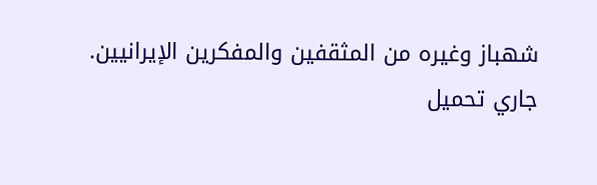شهباز وغيره من المثقفين والمفكرين الإيرانيين.
جاري تحميل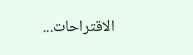الاقتراحات...